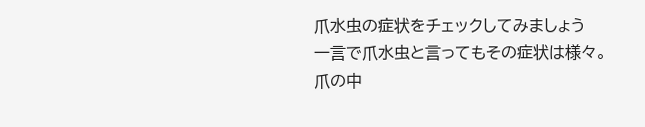爪水虫の症状をチェックしてみましょう
一言で爪水虫と言ってもその症状は様々。
爪の中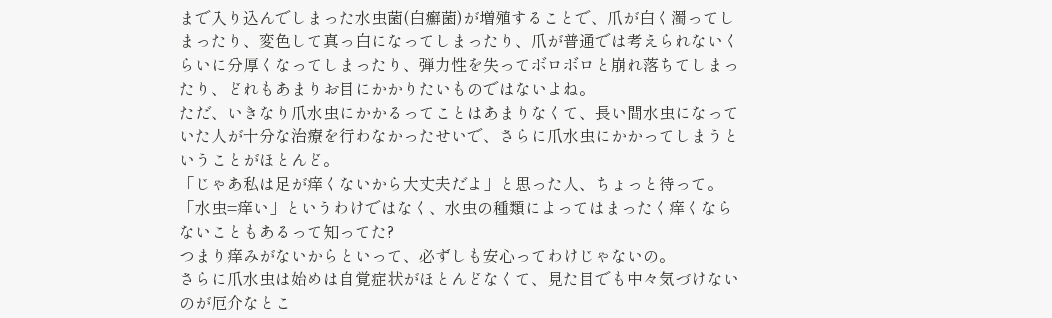まで入り込んでしまった水虫菌(白癬菌)が増殖することで、爪が白く濁ってしまったり、変色して真っ白になってしまったり、爪が普通では考えられないくらいに分厚くなってしまったり、弾力性を失ってボロボロと崩れ落ちてしまったり、どれもあまりお目にかかりたいものではないよね。
ただ、いきなり爪水虫にかかるってことはあまりなくて、長い間水虫になっていた人が十分な治療を行わなかったせいで、さらに爪水虫にかかってしまうということがほとんど。
「じゃあ私は足が痒くないから大丈夫だよ」と思った人、ちょっと待って。
「水虫=痒い」というわけではなく、水虫の種類によってはまったく痒くならないこともあるって知ってた?
つまり痒みがないからといって、必ずしも安心ってわけじゃないの。
さらに爪水虫は始めは自覚症状がほとんどなくて、見た目でも中々気づけないのが厄介なとこ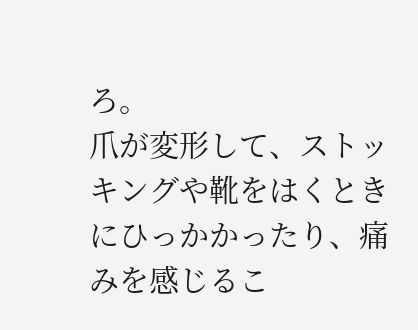ろ。
爪が変形して、ストッキングや靴をはくときにひっかかったり、痛みを感じるこ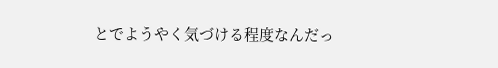とでようやく気づける程度なんだっ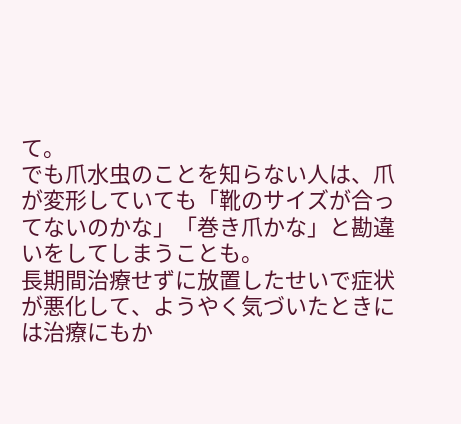て。
でも爪水虫のことを知らない人は、爪が変形していても「靴のサイズが合ってないのかな」「巻き爪かな」と勘違いをしてしまうことも。
長期間治療せずに放置したせいで症状が悪化して、ようやく気づいたときには治療にもか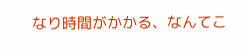なり時間がかかる、なんてこ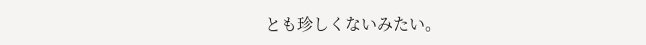とも珍しくないみたい。